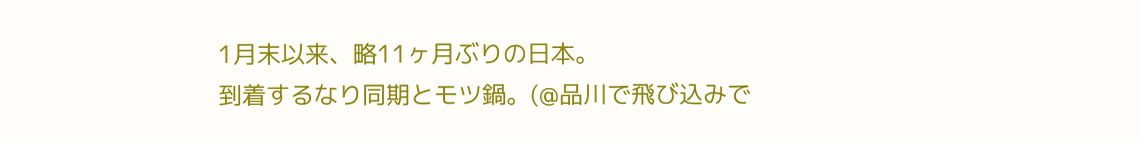1月末以来、略11ヶ月ぶりの日本。
到着するなり同期とモツ鍋。(@品川で飛び込みで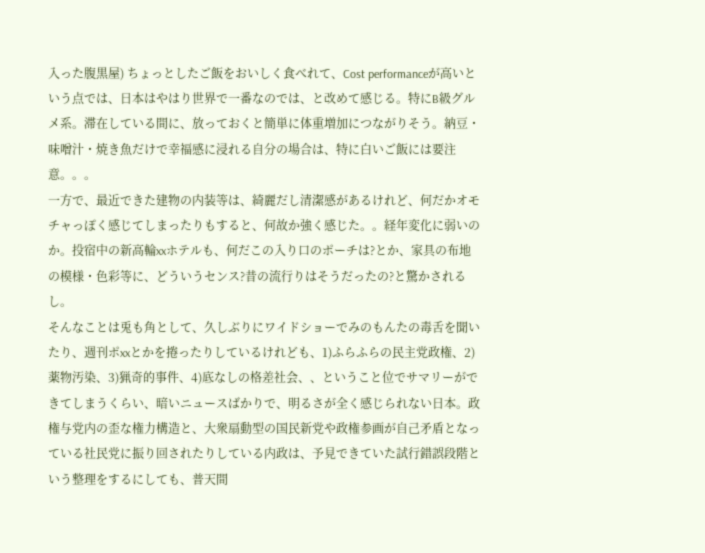入った腹黒屋) ちょっとしたご飯をおいしく食べれて、Cost performanceが高いという点では、日本はやはり世界で一番なのでは、と改めて感じる。特にB級グルメ系。滞在している間に、放っておくと簡単に体重増加につながりそう。納豆・味噌汁・焼き魚だけで幸福感に浸れる自分の場合は、特に白いご飯には要注意。。。
一方で、最近できた建物の内装等は、綺麗だし清潔感があるけれど、何だかオモチャっぽく感じてしまったりもすると、何故か強く感じた。。経年変化に弱いのか。投宿中の新高輪xxホテルも、何だこの入り口のポーチは?とか、家具の布地の模様・色彩等に、どういうセンス?昔の流行りはそうだったの?と驚かされるし。
そんなことは兎も角として、久しぶりにワイドショーでみのもんたの毒舌を聞いたり、週刊ポxxとかを捲ったりしているけれども、1)ふらふらの民主党政権、2)薬物汚染、3)猟奇的事件、4)底なしの格差社会、、ということ位でサマリーができてしまうくらい、暗いニュースばかりで、明るさが全く感じられない日本。政権与党内の歪な権力構造と、大衆扇動型の国民新党や政権参画が自己矛盾となっている社民党に振り回されたりしている内政は、予見できていた試行錯誤段階という整理をするにしても、普天間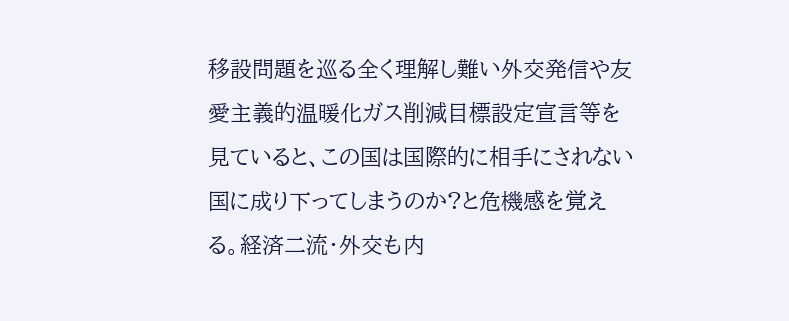移設問題を巡る全く理解し難い外交発信や友愛主義的温暖化ガス削減目標設定宣言等を見ていると、この国は国際的に相手にされない国に成り下ってしまうのか?と危機感を覚える。経済二流・外交も内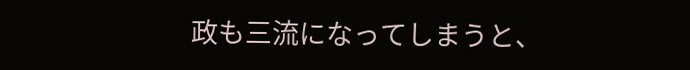政も三流になってしまうと、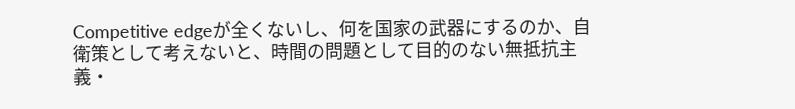Competitive edgeが全くないし、何を国家の武器にするのか、自衛策として考えないと、時間の問題として目的のない無抵抗主義・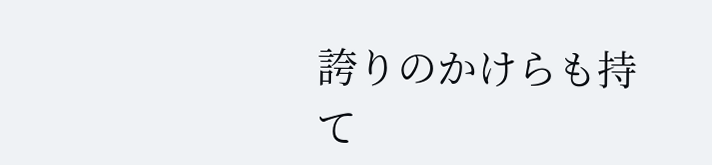誇りのかけらも持て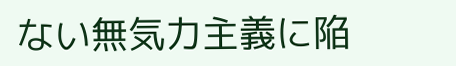ない無気力主義に陥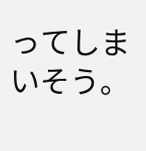ってしまいそう。